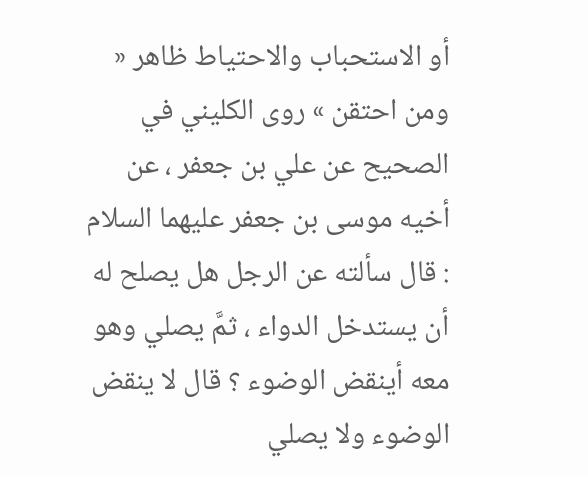أو الاستحباب والاحتياط ظاهر « ومن احتقن » روى الكليني في الصحيح عن علي بن جعفر ، عن أخيه موسى بن جعفر عليهما السلام : قال سألته عن الرجل هل يصلح له أن يستدخل الدواء ، ثمَّ يصلي وهو معه أينقض الوضوء ؟ قال لا ينقض الوضوء ولا يصلي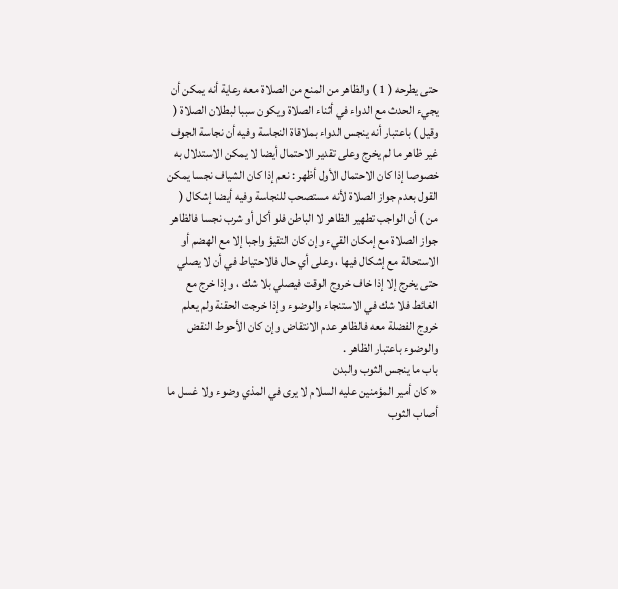حتى يطرحه ( 1 ) والظاهر من المنع من الصلاة معه رعاية أنه يمكن أن يجيء الحدث مع الدواء في أثناء الصلاة ويكون سببا لبطلان الصلاة ( وقيل ) باعتبار أنه ينجس الدواء بملاقاة النجاسة وفيه أن نجاسة الجوف غير ظاهر ما لم يخرج وعلى تقدير الاحتمال أيضا لا يمكن الاستدلال به خصوصا إذا كان الاحتمال الأول أظهر : نعم إذا كان الشياف نجسا يمكن القول بعدم جواز الصلاة لأنه مستصحب للنجاسة وفيه أيضا إشكال ( من ) أن الواجب تطهير الظاهر لا الباطن فلو أكل أو شرب نجسا فالظاهر جواز الصلاة مع إمكان القيء وإن كان التقيؤ واجبا إلا مع الهضم أو الاستحالة مع إشكال فيها ، وعلى أي حال فالاحتياط في أن لا يصلي حتى يخرج إلا إذا خاف خروج الوقت فيصلي بلا شك ، وإذا خرج مع الغائط فلا شك في الاستنجاء والوضوء وإذا خرجت الحقنة ولم يعلم خروج الفضلة معه فالظاهر عدم الانتقاض وإن كان الأحوط النقض والوضوء باعتبار الظاهر .
باب ما ينجس الثوب والبدن
« كان أمير المؤمنين عليه السلام لا يرى في المذي وضوء ولا غسل ما أصاب الثوب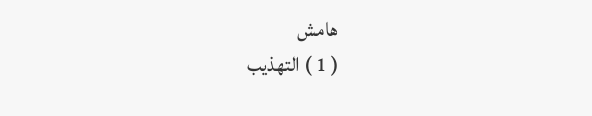هامش
( 1 ) التهذيب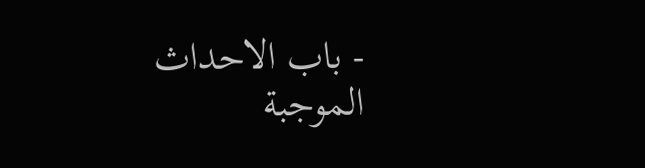- باب الاحداث الموجبة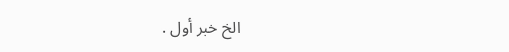الخ خبر أول .